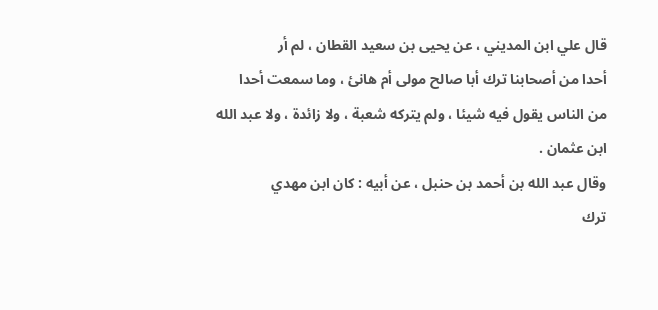قال علي ابن المديني ، عن يحيى بن سعيد القطان ، لم أر
أحدا من أصحابنا ترك أبا صالح مولى أم هانئ ، وما سمعت أحدا
من الناس يقول فيه شيئا ، ولم يتركه شعبة ، ولا زائدة ، ولا عبد الله
ابن عثمان .
وقال عبد الله بن أحمد بن حنبل ، عن أبيه : كان ابن مهدي
ترك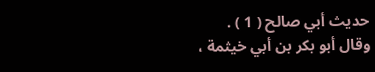حديث أبي صالح ( 1 ) .
وقال أبو بكر بن أبي خيثمة ،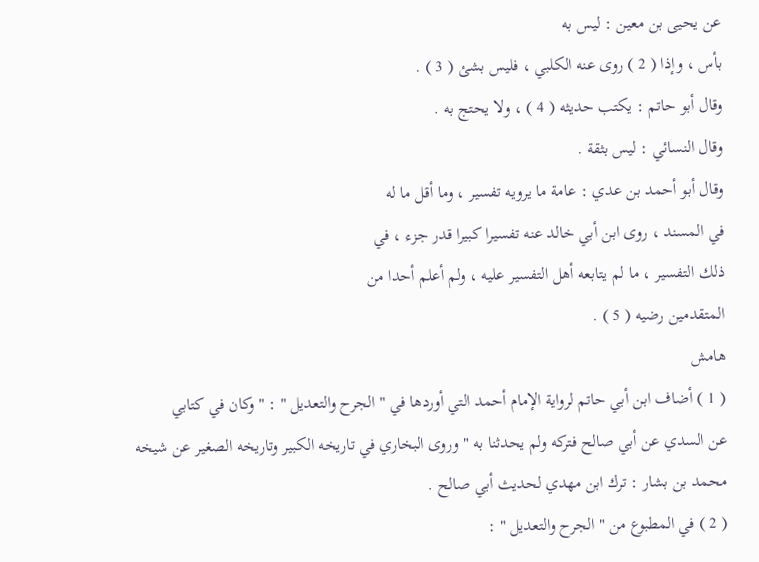عن يحيى بن معين : ليس به
بأس ، وإذا ( 2 ) روى عنه الكلبي ، فليس بشئ ( 3 ) .
وقال أبو حاتم : يكتب حديثه ( 4 ) ، ولا يحتج به .
وقال النسائي : ليس بثقة .
وقال أبو أحمد بن عدي : عامة ما يرويه تفسير ، وما أقل ما له
في المسند ، روى ابن أبي خالد عنه تفسيرا كبيرا قدر جزء ، في
ذلك التفسير ، ما لم يتابعه أهل التفسير عليه ، ولم أعلم أحدا من
المتقدمين رضيه ( 5 ) .
هامش
( 1 ) أضاف ابن أبي حاتم لرواية الإمام أحمد التي أوردها في " الجرح والتعديل " : " وكان في كتابي
عن السدي عن أبي صالح فتركه ولم يحدثنا به " وروى البخاري في تاريخه الكبير وتاريخه الصغير عن شيخه
محمد بن بشار : ترك ابن مهدي لحديث أبي صالح .
( 2 ) في المطبوع من " الجرح والتعديل " :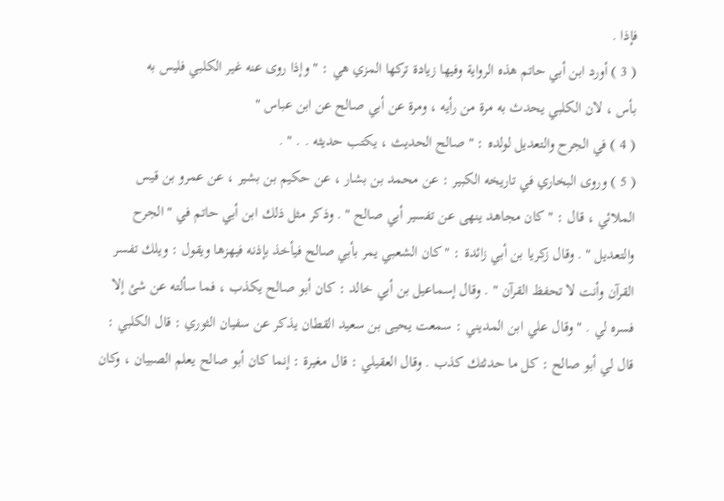فإذا .
( 3 ) أورد ابن أبي حاتم هذه الرواية وفيها زيادة تركها المزي هي : " وإذا روى عنه غير الكلبي فليس به
بأس ، لان الكلبي يحدث به مرة من رأيه ، ومرة عن أبي صالح عن ابن عباس "
( 4 ) في الجرح والتعديل لولده : " صالح الحديث ، يكتب حديثه . . " .
( 5 ) وروى البخاري في تاريخه الكبير : عن محمد بن بشار ، عن حكيم بن بشير ، عن عمرو بن قيس
الملائي ، قال : " كان مجاهد ينهى عن تفسير أبي صالح " . وذكر مثل ذلك ابن أبي حاتم في " الجرح
والتعديل " . وقال زكريا بن أبي زائدة : " كان الشعبي يمر بأبي صالح فيأخذ بإذنه فيهزها ويقول : ويلك تفسر
القرآن وأنت لا تحفظ القرآن " . وقال إسماعيل بن أبي خالد : كان أبو صالح يكذب ، فما سألته عن شئ إلا
فسره لي . " وقال علي ابن المديني : سمعت يحيى بن سعيد القطان يذكر عن سفيان الثوري : قال الكلبي :
قال لي أبو صالح : كل ما حدثتك كذب . وقال العقيلي : قال مغيرة : إنما كان أبو صالح يعلم الصبيان ، وكان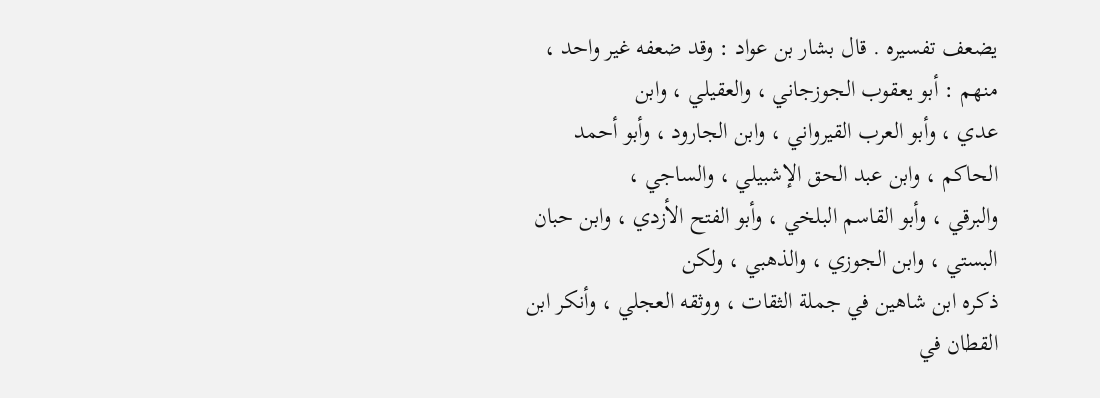يضعف تفسيره . قال بشار بن عواد : وقد ضعفه غير واحد ، منهم : أبو يعقوب الجوزجاني ، والعقيلي ، وابن
عدي ، وأبو العرب القيرواني ، وابن الجارود ، وأبو أحمد الحاكم ، وابن عبد الحق الإشبيلي ، والساجي ،
والبرقي ، وأبو القاسم البلخي ، وأبو الفتح الأزدي ، وابن حبان البستي ، وابن الجوزي ، والذهبي ، ولكن
ذكره ابن شاهين في جملة الثقات ، ووثقه العجلي ، وأنكر ابن القطان في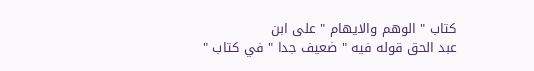كتاب " الوهم والايهام " على ابن
عبد الحق قوله فيه " ضعيف جدا " في كتاب "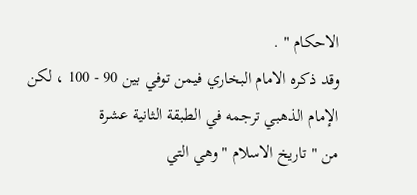الاحكام " .
وقد ذكره الامام البخاري فيمن توفي بين 90 - 100 ، لكن الإمام الذهبي ترجمه في الطبقة الثانية عشرة
من " تاريخ الاسلام " وهي التي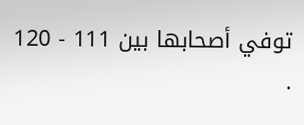توفي أصحابها بين 111 - 120 .